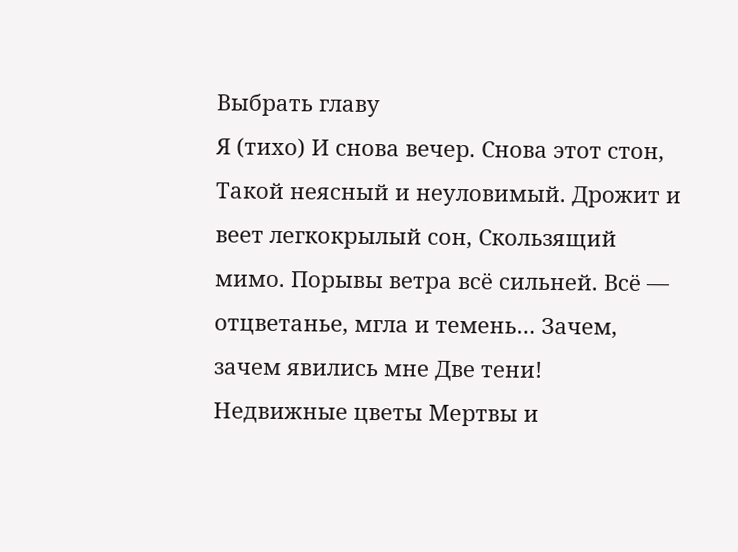Выбрать главу
Я (тихо) И снова вечер. Снова этот стон, Такой неясный и неуловимый. Дрожит и веет легкокрылый сон, Скользящий мимо. Порывы ветра всё сильней. Всё — отцветанье, мгла и темень… Зачем, зачем явились мне Две тени! Недвижные цветы Мертвы и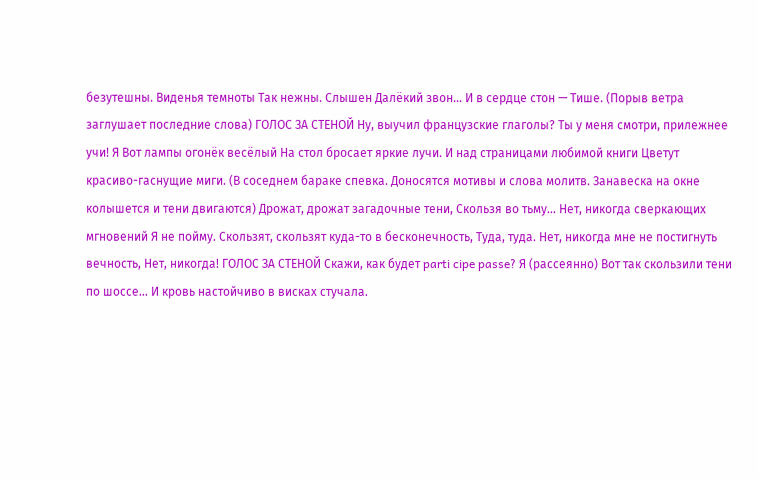безутешны. Виденья темноты Так нежны. Слышен Далёкий звон… И в сердце стон — Тише. (Порыв ветра заглушает последние слова) ГОЛОС ЗА СТЕНОЙ Ну, выучил французские глаголы? Ты у меня смотри, прилежнее учи! Я Вот лампы огонёк весёлый На стол бросает яркие лучи. И над страницами любимой книги Цветут красиво-гаснущие миги. (В соседнем бараке спевка. Доносятся мотивы и слова молитв. Занавеска на окне колышется и тени двигаются) Дрожат, дрожат загадочные тени, Скользя во тьму… Нет, никогда сверкающих мгновений Я не пойму. Скользят, скользят куда-то в бесконечность, Туда, туда. Нет, никогда мне не постигнуть вечность, Нет, никогда! ГОЛОС ЗА СТЕНОЙ Скажи, как будет parti cipe passe? Я (рассеянно) Вот так скользили тени по шоссе… И кровь настойчиво в висках стучала.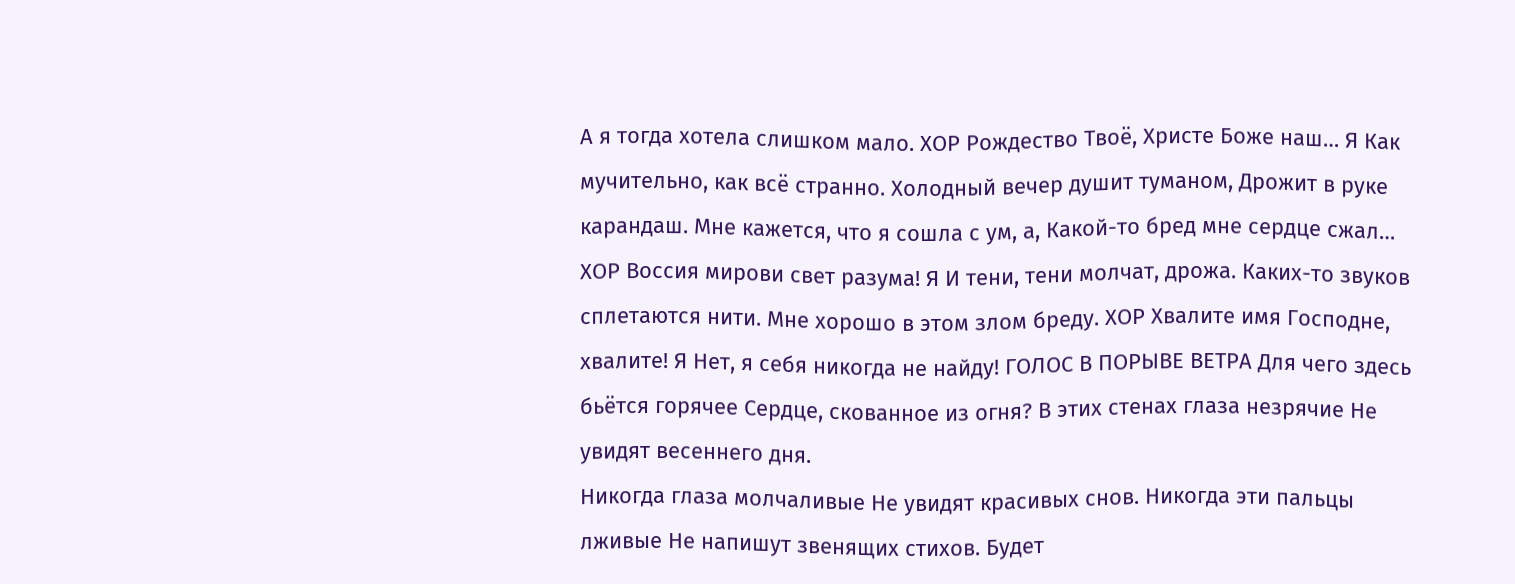А я тогда хотела слишком мало. ХОР Рождество Твоё, Христе Боже наш… Я Как мучительно, как всё странно. Холодный вечер душит туманом, Дрожит в руке карандаш. Мне кажется, что я сошла с ум, а, Какой-то бред мне сердце сжал… ХОР Воссия мирови свет разума! Я И тени, тени молчат, дрожа. Каких-то звуков сплетаются нити. Мне хорошо в этом злом бреду. ХОР Хвалите имя Господне, хвалите! Я Нет, я себя никогда не найду! ГОЛОС В ПОРЫВЕ ВЕТРА Для чего здесь бьётся горячее Сердце, скованное из огня? В этих стенах глаза незрячие Не увидят весеннего дня.
Никогда глаза молчаливые Не увидят красивых снов. Никогда эти пальцы лживые Не напишут звенящих стихов. Будет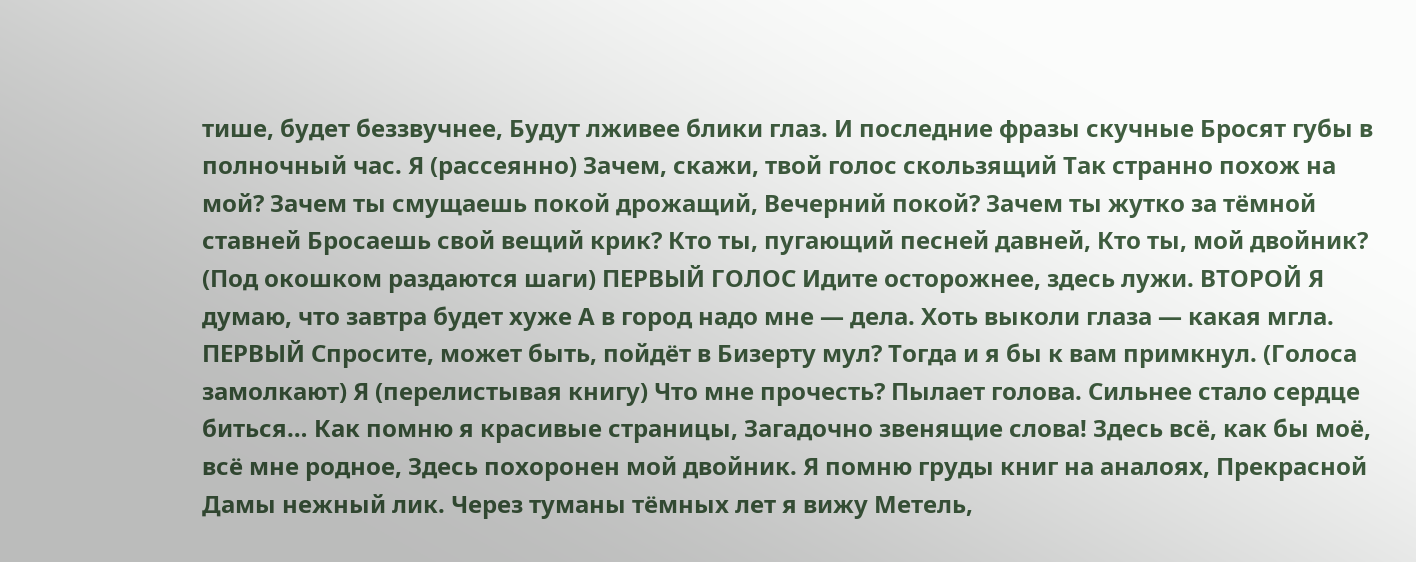тише, будет беззвучнее, Будут лживее блики глаз. И последние фразы скучные Бросят губы в полночный час. Я (рассеянно) Зачем, скажи, твой голос скользящий Так странно похож на мой? Зачем ты смущаешь покой дрожащий, Вечерний покой? Зачем ты жутко за тёмной ставней Бросаешь свой вещий крик? Кто ты, пугающий песней давней, Кто ты, мой двойник? (Под окошком раздаются шаги) ПЕРВЫЙ ГОЛОС Идите осторожнее, здесь лужи. ВТОРОЙ Я думаю, что завтра будет хуже А в город надо мне — дела. Хоть выколи глаза — какая мгла. ПЕРВЫЙ Спросите, может быть, пойдёт в Бизерту мул? Тогда и я бы к вам примкнул. (Голоса замолкают) Я (перелистывая книгу) Что мне прочесть? Пылает голова. Сильнее стало сердце биться… Как помню я красивые страницы, Загадочно звенящие слова! Здесь всё, как бы моё, всё мне родное, Здесь похоронен мой двойник. Я помню груды книг на аналоях, Прекрасной Дамы нежный лик. Через туманы тёмных лет я вижу Метель,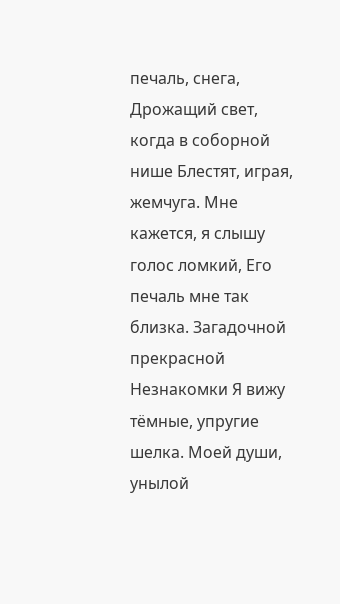печаль, снега, Дрожащий свет, когда в соборной нише Блестят, играя, жемчуга. Мне кажется, я слышу голос ломкий, Его печаль мне так близка. Загадочной прекрасной Незнакомки Я вижу тёмные, упругие шелка. Моей души, унылой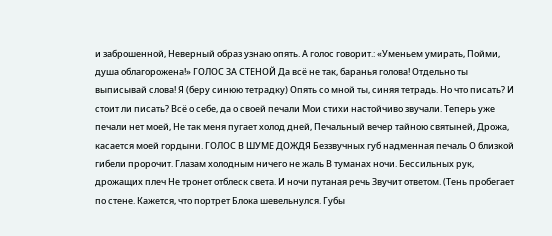и заброшенной, Неверный образ узнаю опять. А голос говорит.: «Уменьем умирать, Пойми, душа облагорожена!» ГОЛОС ЗА СТЕНОЙ Да всё не так, баранья голова! Отдельно ты выписывай слова! Я (беру синюю тетрадку) Опять со мной ты, синяя тетрадь. Но что писать? И стоит ли писать? Всё о себе, да о своей печали Мои стихи настойчиво звучали. Теперь уже печали нет моей, Не так меня пугает холод дней, Печальный вечер тайною святыней, Дрожа, касается моей гордыни. ГОЛОС В ШУМЕ ДОЖДЯ Беззвучных губ надменная печаль О близкой гибели пророчит. Глазам холодным ничего не жаль В туманах ночи. Бессильных рук, дрожащих плеч Не тронет отблеск света. И ночи путаная речь Звучит ответом. (Тень пробегает по стене. Кажется, что портрет Блока шевельнулся. Губы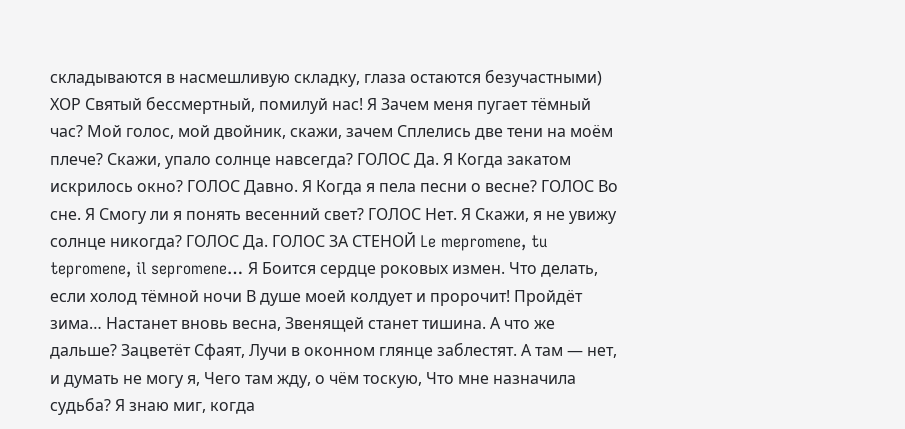складываются в насмешливую складку, глаза остаются безучастными) ХОР Святый бессмертный, помилуй нас! Я Зачем меня пугает тёмный час? Мой голос, мой двойник, скажи, зачем Сплелись две тени на моём плече? Скажи, упало солнце навсегда? ГОЛОС Да. Я Когда закатом искрилось окно? ГОЛОС Давно. Я Когда я пела песни о весне? ГОЛОС Во сне. Я Смогу ли я понять весенний свет? ГОЛОС Нет. Я Скажи, я не увижу солнце никогда? ГОЛОС Да. ГОЛОС ЗА СТЕНОЙ Le mepromene, tu tepromene, il sepromene… Я Боится сердце роковых измен. Что делать, если холод тёмной ночи В душе моей колдует и пророчит! Пройдёт зима… Настанет вновь весна, Звенящей станет тишина. А что же дальше? Зацветёт Сфаят, Лучи в оконном глянце заблестят. А там — нет, и думать не могу я, Чего там жду, о чём тоскую, Что мне назначила судьба? Я знаю миг, когда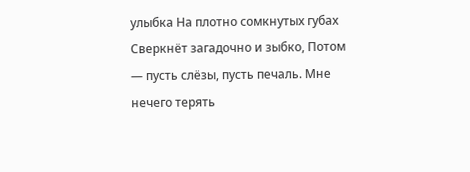улыбка На плотно сомкнутых губах Сверкнёт загадочно и зыбко, Потом — пусть слёзы, пусть печаль. Мне нечего терять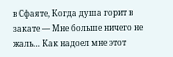в Сфаяте, Когда душа горит в закате — Мне больше ничего не жаль… Как надоел мне этот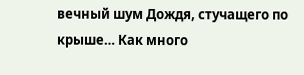вечный шум Дождя, стучащего по крыше… Как много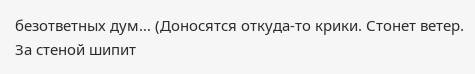безответных дум… (Доносятся откуда-то крики. Стонет ветер. За стеной шипит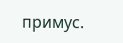примус.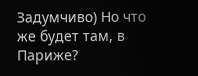Задумчиво) Но что же будет там, в Париже?